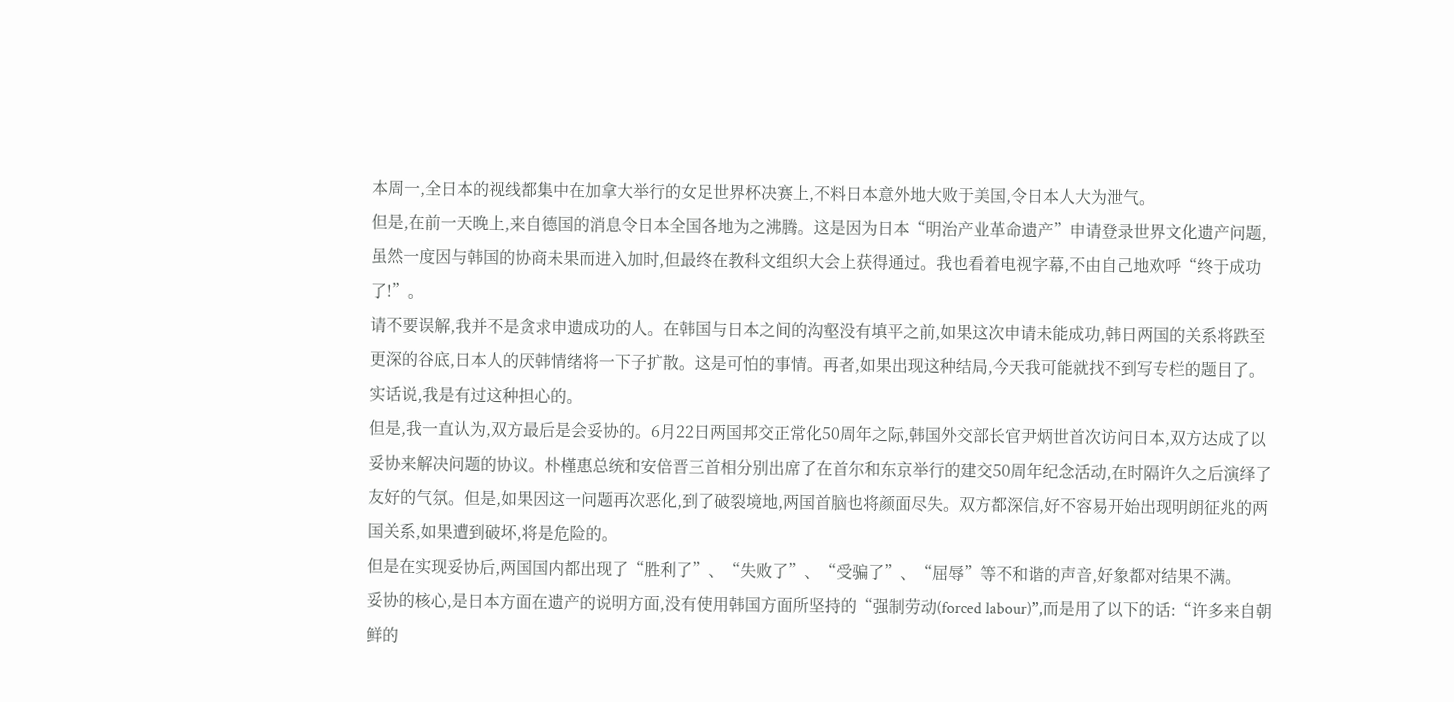本周一,全日本的视线都集中在加拿大举行的女足世界杯决赛上,不料日本意外地大败于美国,令日本人大为泄气。
但是,在前一天晚上,来自德国的消息令日本全国各地为之沸腾。这是因为日本“明治产业革命遗产”申请登录世界文化遗产问题,虽然一度因与韩国的协商未果而进入加时,但最终在教科文组织大会上获得通过。我也看着电视字幕,不由自己地欢呼“终于成功了!”。
请不要误解,我并不是贪求申遗成功的人。在韩国与日本之间的沟壑没有填平之前,如果这次申请未能成功,韩日两国的关系将跌至更深的谷底,日本人的厌韩情绪将一下子扩散。这是可怕的事情。再者,如果出现这种结局,今天我可能就找不到写专栏的题目了。实话说,我是有过这种担心的。
但是,我一直认为,双方最后是会妥协的。6月22日两国邦交正常化50周年之际,韩国外交部长官尹炳世首次访问日本,双方达成了以妥协来解决问题的协议。朴槿惠总统和安倍晋三首相分别出席了在首尔和东京举行的建交50周年纪念活动,在时隔许久之后演绎了友好的气氛。但是,如果因这一问题再次恶化,到了破裂境地,两国首脑也将颜面尽失。双方都深信,好不容易开始出现明朗征兆的两国关系,如果遭到破坏,将是危险的。
但是在实现妥协后,两国国内都出现了“胜利了”、“失败了”、“受骗了”、“屈辱”等不和谐的声音,好象都对结果不满。
妥协的核心,是日本方面在遗产的说明方面,没有使用韩国方面所坚持的“强制劳动(forced labour)”,而是用了以下的话:“许多来自朝鲜的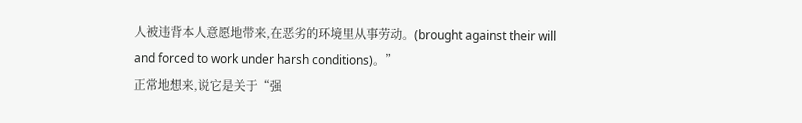人被违背本人意愿地带来,在恶劣的环境里从事劳动。(brought against their will and forced to work under harsh conditions)。”
正常地想来,说它是关于“强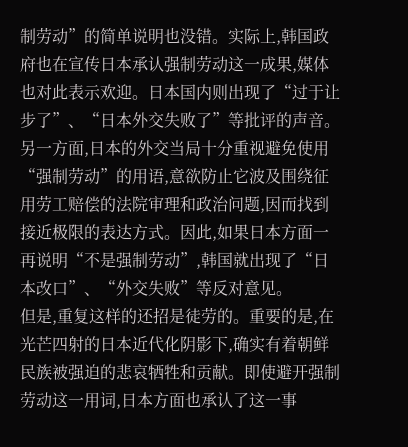制劳动”的简单说明也没错。实际上,韩国政府也在宣传日本承认强制劳动这一成果,媒体也对此表示欢迎。日本国内则出现了“过于让步了”、“日本外交失败了”等批评的声音。
另一方面,日本的外交当局十分重视避免使用“强制劳动”的用语,意欲防止它波及围绕征用劳工赔偿的法院审理和政治问题,因而找到接近极限的表达方式。因此,如果日本方面一再说明“不是强制劳动”,韩国就出现了“日本改口”、“外交失败”等反对意见。
但是,重复这样的还招是徒劳的。重要的是,在光芒四射的日本近代化阴影下,确实有着朝鲜民族被强迫的悲哀牺牲和贡献。即使避开强制劳动这一用词,日本方面也承认了这一事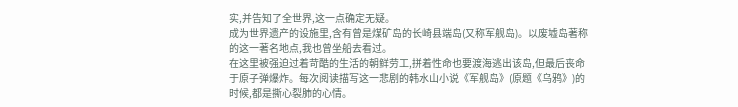实,并告知了全世界,这一点确定无疑。
成为世界遗产的设施里,含有曾是煤矿岛的长崎县端岛(又称军舰岛)。以废墟岛著称的这一著名地点,我也曾坐船去看过。
在这里被强迫过着苛酷的生活的朝鲜劳工,拼着性命也要渡海逃出该岛,但最后丧命于原子弹爆炸。每次阅读描写这一悲剧的韩水山小说《军舰岛》(原题《乌鸦》)的时候,都是撕心裂肺的心情。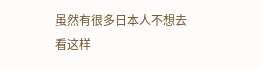虽然有很多日本人不想去看这样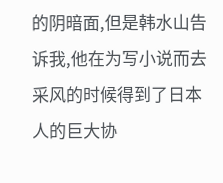的阴暗面,但是韩水山告诉我,他在为写小说而去采风的时候得到了日本人的巨大协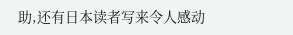助,还有日本读者写来令人感动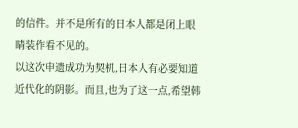的信件。并不是所有的日本人都是闭上眼睛装作看不见的。
以这次申遗成功为契机,日本人有必要知道近代化的阴影。而且,也为了这一点,希望韩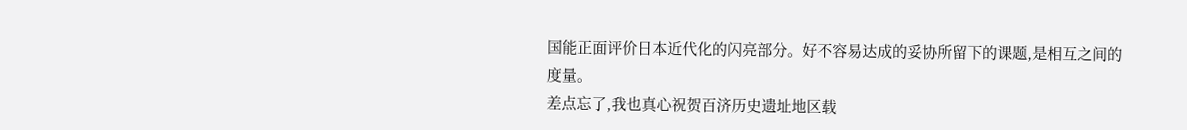国能正面评价日本近代化的闪亮部分。好不容易达成的妥协所留下的课题,是相互之间的度量。
差点忘了,我也真心祝贺百济历史遗址地区载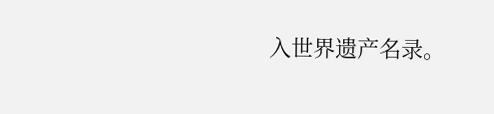入世界遗产名录。